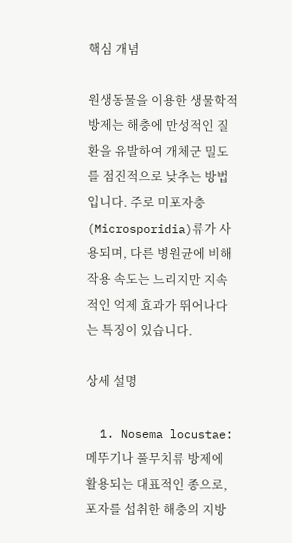핵심 개념

원생동물을 이용한 생물학적 방제는 해충에 만성적인 질환을 유발하여 개체군 밀도를 점진적으로 낮추는 방법입니다. 주로 미포자충(Microsporidia)류가 사용되며, 다른 병원균에 비해 작용 속도는 느리지만 지속적인 억제 효과가 뛰어나다는 특징이 있습니다.

상세 설명

  1. Nosema locustae: 메뚜기나 풀무치류 방제에 활용되는 대표적인 종으로, 포자를 섭취한 해충의 지방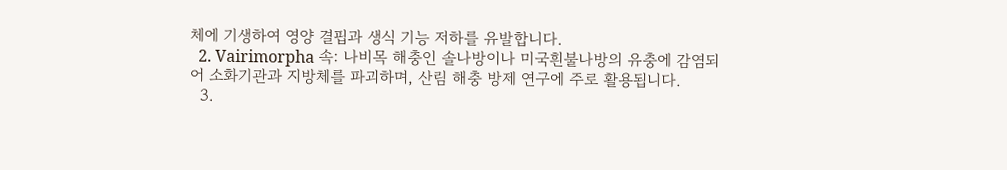체에 기생하여 영양 결핍과 생식 기능 저하를 유발합니다.
  2. Vairimorpha 속: 나비목 해충인 솔나방이나 미국흰불나방의 유충에 감염되어 소화기관과 지방체를 파괴하며, 산림 해충 방제 연구에 주로 활용됩니다.
  3.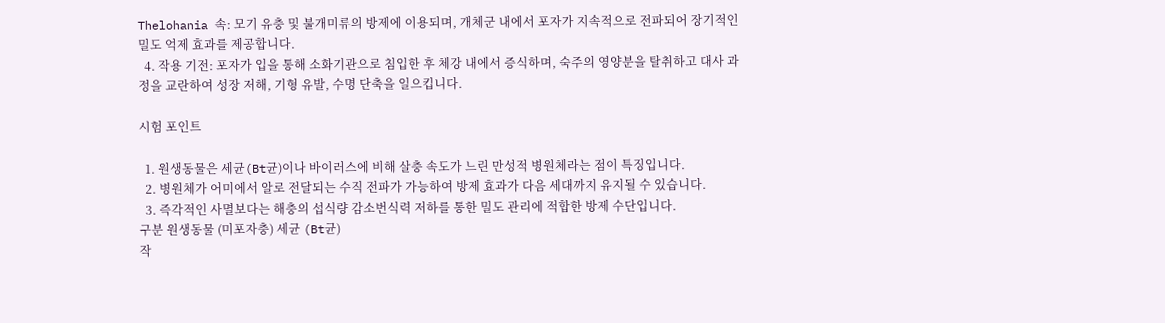Thelohania 속: 모기 유충 및 불개미류의 방제에 이용되며, 개체군 내에서 포자가 지속적으로 전파되어 장기적인 밀도 억제 효과를 제공합니다.
  4. 작용 기전: 포자가 입을 통해 소화기관으로 침입한 후 체강 내에서 증식하며, 숙주의 영양분을 탈취하고 대사 과정을 교란하여 성장 저해, 기형 유발, 수명 단축을 일으킵니다.

시험 포인트

  1. 원생동물은 세균(Bt균)이나 바이러스에 비해 살충 속도가 느린 만성적 병원체라는 점이 특징입니다.
  2. 병원체가 어미에서 알로 전달되는 수직 전파가 가능하여 방제 효과가 다음 세대까지 유지될 수 있습니다.
  3. 즉각적인 사멸보다는 해충의 섭식량 감소번식력 저하를 통한 밀도 관리에 적합한 방제 수단입니다.
구분 원생동물 (미포자충) 세균 (Bt균)
작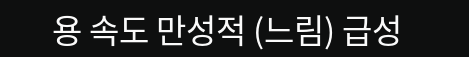용 속도 만성적 (느림) 급성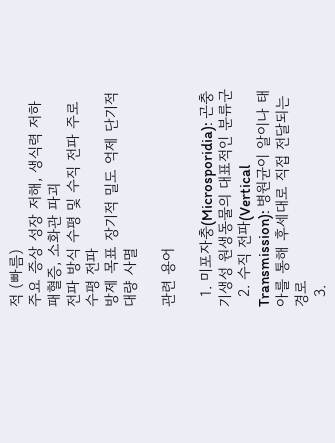적 (빠름)
주요 증상 성장 저해, 생식력 저하 패혈증, 소화관 파괴
전파 방식 수평 및 수직 전파 주로 수평 전파
방제 목표 장기적 밀도 억제 단기적 대량 사멸

관련 용어

  1. 미포자충(Microsporidia): 곤충 기생성 원생동물의 대표적인 분류군
  2. 수직 전파(Vertical Transmission): 병원균이 알이나 태아를 통해 후세대로 직접 전달되는 경로
  3.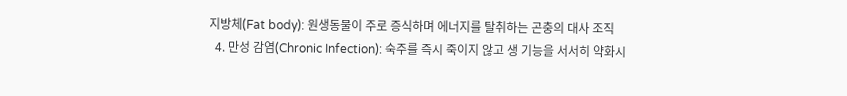지방체(Fat body): 원생동물이 주로 증식하며 에너지를 탈취하는 곤충의 대사 조직
  4. 만성 감염(Chronic Infection): 숙주를 즉시 죽이지 않고 생 기능을 서서히 약화시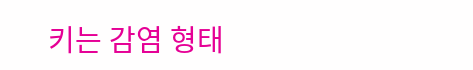키는 감염 형태